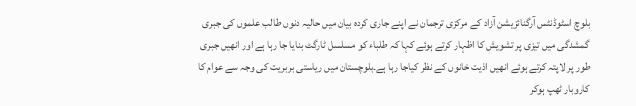بلوچ اسٹوڈنٹس آرگنائزیشن آزاد کے مرکزی ترجمان نے اپنے جاری کردہ بیان میں حالیہ دنوں طالب علموں کی جبری گمشدگی میں تیزی پر تشویش کا اظہار کرتے ہوئے کہا کہ طلباء کو مسلسل ٹارگٹ بنایا جا رہا ہے اور انھیں جبری طور پر لاپتہ کرتے ہوئے انھیں اذیت خانوں کے نظر کیاجا رہا ہے۔بلوچستان میں ریاستی بربریت کی وجہ سے عوام کا کاروبار ٹھپ ہوکر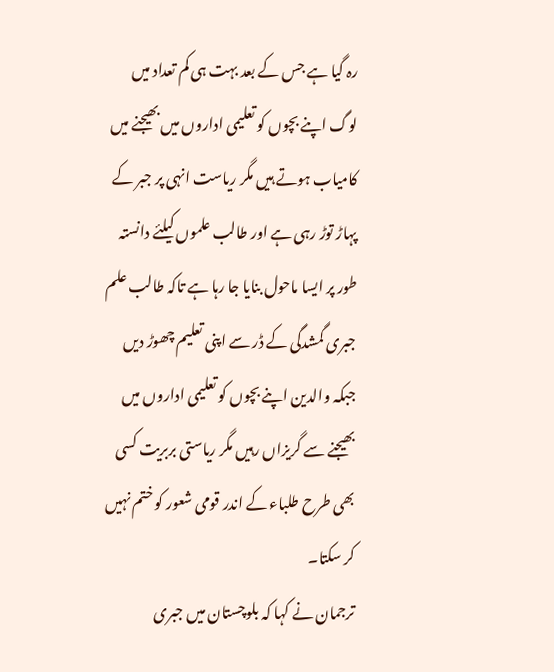رہ گیا ہے جس کے بعد بہت ہی کم تعداد میں لوگ اپنے بچوں کو تعلیمی اداروں میں بھیجنے میں کامیاب ہوتے ہیں مگر ریاست انہی پر جبر کے پہاڑ توڑ رہی ہے اور طالب علموں کیلئے دانستہ طور پر ایسا ماحول بنایا جا رہا ہے تاکہ طالب علم جبری گمشدگی کے ڈر سے اپنی تعلیم چھوڑ دیں جبکہ والدین اپنے بچوں کو تعلیمی اداروں میں بھیجنے سے گریزاں رہیں مگر ریاستی بربریت کسی بھی طرح طلباء کے اندر قومی شعور کو ختم نہیں کر سکتا۔
ترجمان نے کہا کہ بلوچستان میں جبری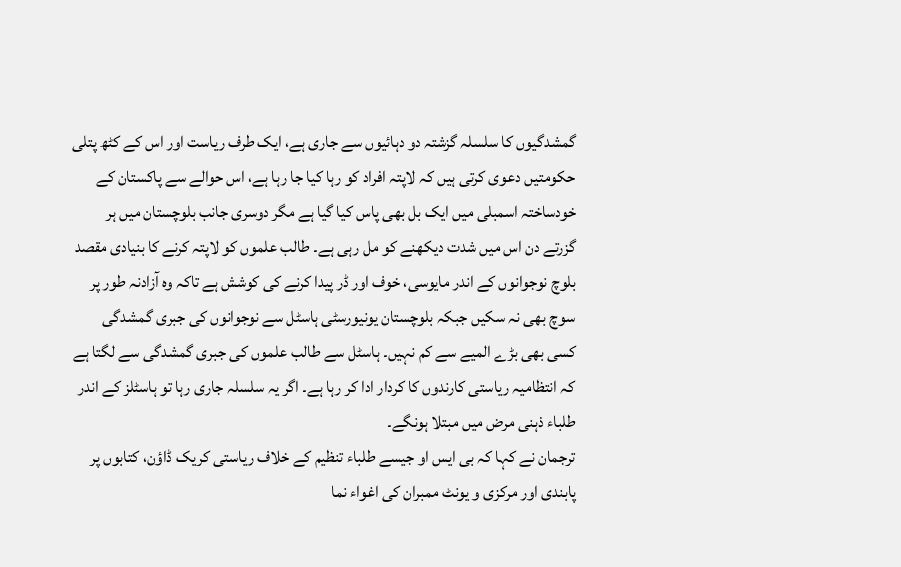گمشدگیوں کا سلسلہ گزشتہ دو دہائیوں سے جاری ہے، ایک طرف ریاست اور اس کے کٹھ پتلی حکومتیں دعوی کرتی ہیں کہ لاپتہ افراد کو رہا کیا جا رہا ہے، اس حوالے سے پاکستان کے خودساختہ اسمبلی میں ایک بل بھی پاس کیا گیا ہے مگر دوسری جانب بلوچستان میں ہر گزرتے دن اس میں شدت دیکھنے کو مل رہی ہے۔ طالب علموں کو لاپتہ کرنے کا بنیادی مقصد بلوچ نوجوانوں کے اندر مایوسی، خوف اور ڈر پیدا کرنے کی کوشش ہے تاکہ وہ آزادنہ طور پر سوچ بھی نہ سکیں جبکہ بلوچستان یونیورسٹی ہاسٹل سے نوجوانوں کی جبری گمشدگی کسی بھی بڑے المیے سے کم نہیں۔ ہاسٹل سے طالب علموں کی جبری گمشدگی سے لگتا ہے کہ انتظامیہ ریاستی کارندوں کا کردار ادا کر رہا ہے۔ اگر یہ سلسلہ جاری رہا تو ہاسٹلز کے اندر طلباء ذہنی مرض میں مبتلا ہونگے۔
ترجمان نے کہا کہ بی ایس او جیسے طلباء تنظیم کے خلاف ریاستی کریک ڈاؤن، کتابوں پر پابندی اور مرکزی و یونٹ ممبران کی اغواء نما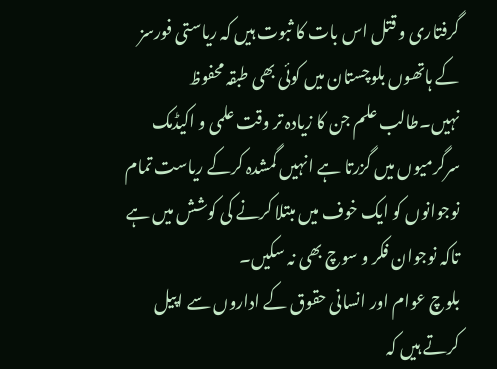گرفتاری و قتل اس بات کا ثبوت ہیں کہ ریاستی فورسز کے ہاتھوں بلوچستان میں کوئی بھی طبقہ محفوظ نہیں۔طالب علم جن کا زیادہ تر وقت علمی و اکیڈمک سرگرمیوں میں گزرتا ہے انہیں گمشدہ کرکے ریاست تمام نوجوانوں کو ایک خوف میں مبتلا کرنے کی کوشش میں ہے تاکہ نوجوان فکر و سوچ بھی نہ سکیں۔
بلوچ عوام اور انسانی حقوق کے اداروں سے اپیل کرتے ہیں کہ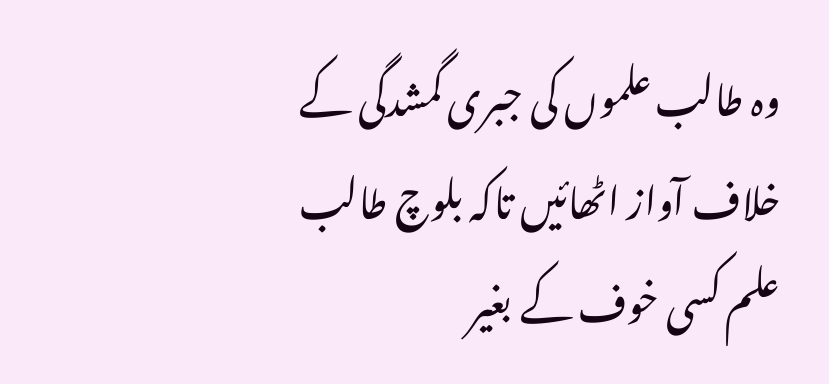وہ طالب علموں کی جبری گمشدگی کے خلاف آواز اٹھائیں تاکہ بلوچ طالب علم کسی خوف کے بغیر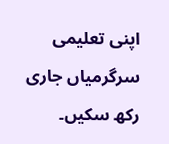اپنی تعلیمی سرگرمیاں جاری رکھ سکیں۔